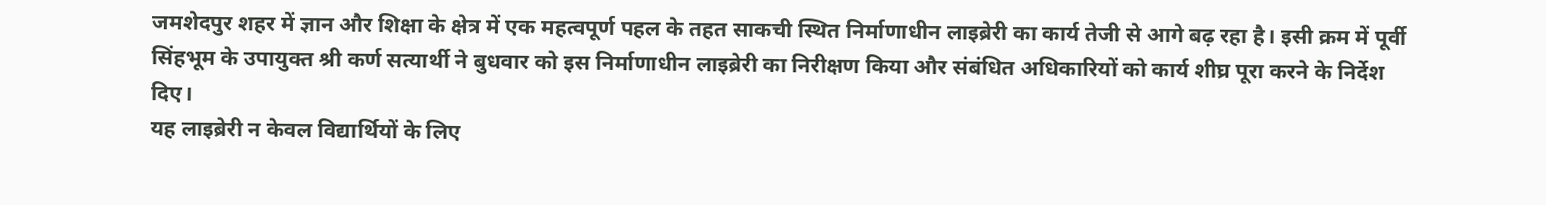जमशेदपुर शहर में ज्ञान और शिक्षा के क्षेत्र में एक महत्वपूर्ण पहल के तहत साकची स्थित निर्माणाधीन लाइब्रेरी का कार्य तेजी से आगे बढ़ रहा है। इसी क्रम में पूर्वी सिंहभूम के उपायुक्त श्री कर्ण सत्यार्थी ने बुधवार को इस निर्माणाधीन लाइब्रेरी का निरीक्षण किया और संबंधित अधिकारियों को कार्य शीघ्र पूरा करने के निर्देश दिए।
यह लाइब्रेरी न केवल विद्यार्थियों के लिए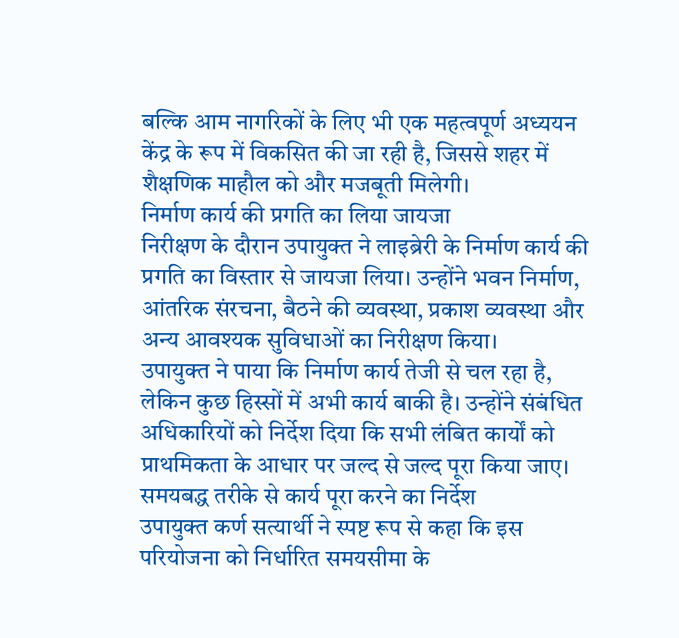बल्कि आम नागरिकों के लिए भी एक महत्वपूर्ण अध्ययन केंद्र के रूप में विकसित की जा रही है, जिससे शहर में शैक्षणिक माहौल को और मजबूती मिलेगी।
निर्माण कार्य की प्रगति का लिया जायजा
निरीक्षण के दौरान उपायुक्त ने लाइब्रेरी के निर्माण कार्य की प्रगति का विस्तार से जायजा लिया। उन्होंने भवन निर्माण, आंतरिक संरचना, बैठने की व्यवस्था, प्रकाश व्यवस्था और अन्य आवश्यक सुविधाओं का निरीक्षण किया।
उपायुक्त ने पाया कि निर्माण कार्य तेजी से चल रहा है, लेकिन कुछ हिस्सों में अभी कार्य बाकी है। उन्होंने संबंधित अधिकारियों को निर्देश दिया कि सभी लंबित कार्यों को प्राथमिकता के आधार पर जल्द से जल्द पूरा किया जाए।
समयबद्ध तरीके से कार्य पूरा करने का निर्देश
उपायुक्त कर्ण सत्यार्थी ने स्पष्ट रूप से कहा कि इस परियोजना को निर्धारित समयसीमा के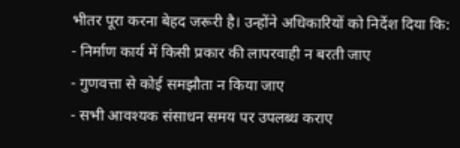भीतर पूरा करना बेहद जरूरी है। उन्होंने अधिकारियों को निर्देश दिया कि:
- निर्माण कार्य में किसी प्रकार की लापरवाही न बरती जाए
- गुणवत्ता से कोई समझौता न किया जाए
- सभी आवश्यक संसाधन समय पर उपलब्ध कराए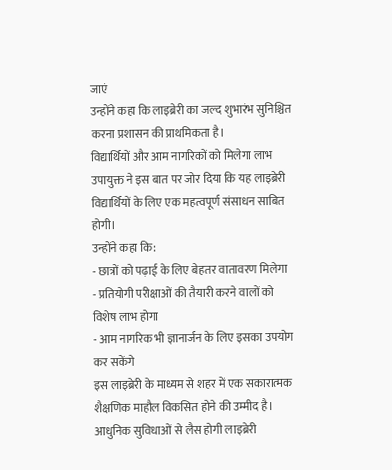जाएं
उन्होंने कहा कि लाइब्रेरी का जल्द शुभारंभ सुनिश्चित करना प्रशासन की प्राथमिकता है।
विद्यार्थियों और आम नागरिकों को मिलेगा लाभ
उपायुक्त ने इस बात पर जोर दिया कि यह लाइब्रेरी विद्यार्थियों के लिए एक महत्वपूर्ण संसाधन साबित होगी।
उन्होंने कहा कि:
- छात्रों को पढ़ाई के लिए बेहतर वातावरण मिलेगा
- प्रतियोगी परीक्षाओं की तैयारी करने वालों को विशेष लाभ होगा
- आम नागरिक भी ज्ञानार्जन के लिए इसका उपयोग कर सकेंगे
इस लाइब्रेरी के माध्यम से शहर में एक सकारात्मक शैक्षणिक माहौल विकसित होने की उम्मीद है।
आधुनिक सुविधाओं से लैस होगी लाइब्रेरी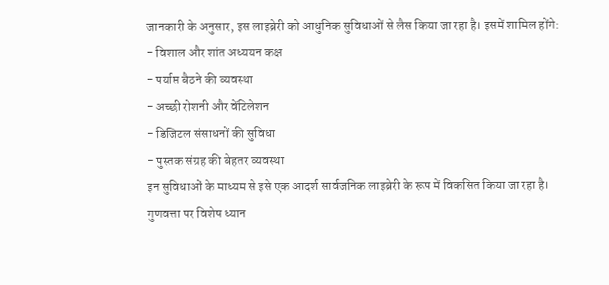जानकारी के अनुसार, इस लाइब्रेरी को आधुनिक सुविधाओं से लैस किया जा रहा है। इसमें शामिल होंगे:
- विशाल और शांत अध्ययन कक्ष
- पर्याप्त बैठने की व्यवस्था
- अच्छी रोशनी और वेंटिलेशन
- डिजिटल संसाधनों की सुविधा
- पुस्तक संग्रह की बेहतर व्यवस्था
इन सुविधाओं के माध्यम से इसे एक आदर्श सार्वजनिक लाइब्रेरी के रूप में विकसित किया जा रहा है।
गुणवत्ता पर विशेष ध्यान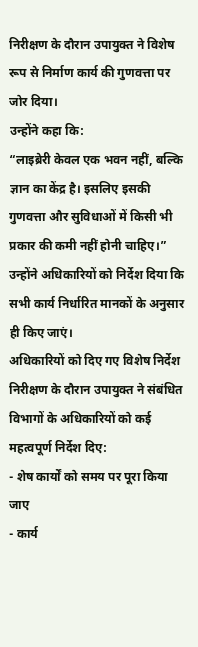निरीक्षण के दौरान उपायुक्त ने विशेष रूप से निर्माण कार्य की गुणवत्ता पर जोर दिया।
उन्होंने कहा कि:
“लाइब्रेरी केवल एक भवन नहीं, बल्कि ज्ञान का केंद्र है। इसलिए इसकी गुणवत्ता और सुविधाओं में किसी भी प्रकार की कमी नहीं होनी चाहिए।”
उन्होंने अधिकारियों को निर्देश दिया कि सभी कार्य निर्धारित मानकों के अनुसार ही किए जाएं।
अधिकारियों को दिए गए विशेष निर्देश
निरीक्षण के दौरान उपायुक्त ने संबंधित विभागों के अधिकारियों को कई महत्वपूर्ण निर्देश दिए:
- शेष कार्यों को समय पर पूरा किया जाए
- कार्य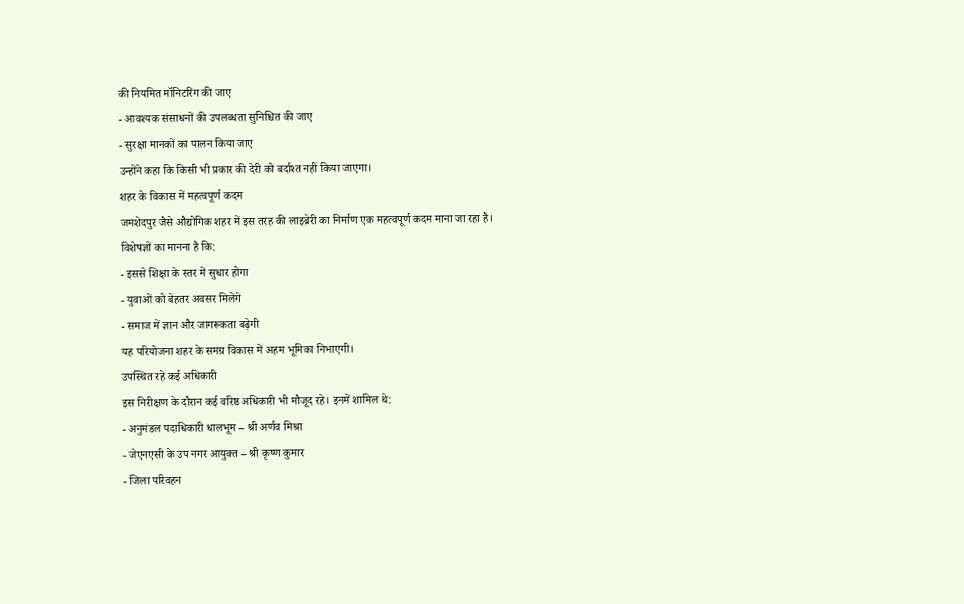की नियमित मॉनिटरिंग की जाए
- आवश्यक संसाधनों की उपलब्धता सुनिश्चित की जाए
- सुरक्षा मानकों का पालन किया जाए
उन्होंने कहा कि किसी भी प्रकार की देरी को बर्दाश्त नहीं किया जाएगा।
शहर के विकास में महत्वपूर्ण कदम
जमशेदपुर जैसे औद्योगिक शहर में इस तरह की लाइब्रेरी का निर्माण एक महत्वपूर्ण कदम माना जा रहा है।
विशेषज्ञों का मानना है कि:
- इससे शिक्षा के स्तर में सुधार होगा
- युवाओं को बेहतर अवसर मिलेंगे
- समाज में ज्ञान और जागरूकता बढ़ेगी
यह परियोजना शहर के समग्र विकास में अहम भूमिका निभाएगी।
उपस्थित रहे कई अधिकारी
इस निरीक्षण के दौरान कई वरिष्ठ अधिकारी भी मौजूद रहे। इनमें शामिल थे:
- अनुमंडल पदाधिकारी धालभूम – श्री अर्णव मिश्रा
- जेएनएसी के उप नगर आयुक्त – श्री कृष्ण कुमार
- जिला परिवहन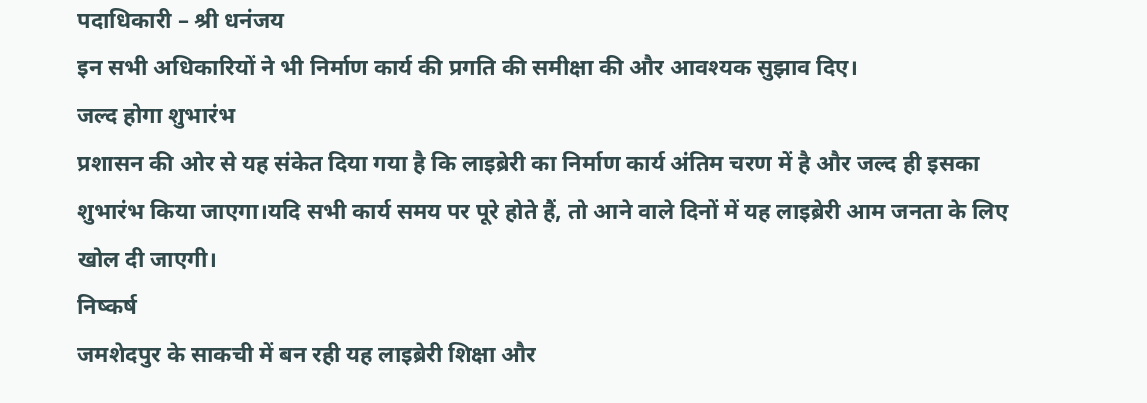पदाधिकारी – श्री धनंजय
इन सभी अधिकारियों ने भी निर्माण कार्य की प्रगति की समीक्षा की और आवश्यक सुझाव दिए।
जल्द होगा शुभारंभ
प्रशासन की ओर से यह संकेत दिया गया है कि लाइब्रेरी का निर्माण कार्य अंतिम चरण में है और जल्द ही इसका शुभारंभ किया जाएगा।यदि सभी कार्य समय पर पूरे होते हैं, तो आने वाले दिनों में यह लाइब्रेरी आम जनता के लिए खोल दी जाएगी।
निष्कर्ष
जमशेदपुर के साकची में बन रही यह लाइब्रेरी शिक्षा और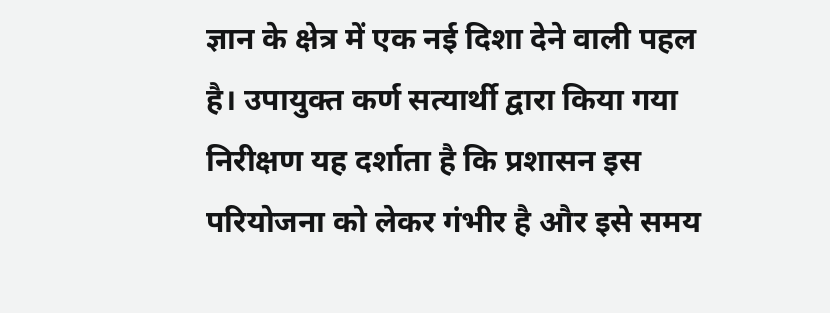ज्ञान के क्षेत्र में एक नई दिशा देने वाली पहल है। उपायुक्त कर्ण सत्यार्थी द्वारा किया गया निरीक्षण यह दर्शाता है कि प्रशासन इस परियोजना को लेकर गंभीर है और इसे समय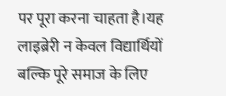पर पूरा करना चाहता है।यह लाइब्रेरी न केवल विद्यार्थियों बल्कि पूरे समाज के लिए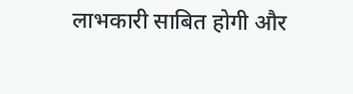लाभकारी साबित होगी और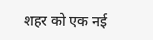शहर को एक नई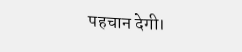पहचान देगी।